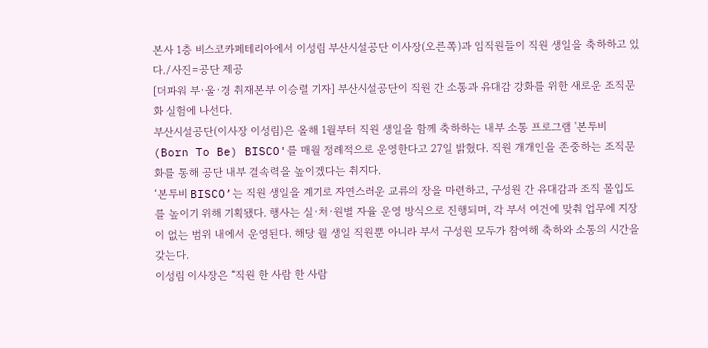본사 1층 비스코카페테리아에서 이성림 부산시설공단 이사장(오른쪽)과 임직원들이 직원 생일을 축하하고 있다./사진=공단 제공
[더파워 부·울·경 취재본부 이승렬 기자] 부산시설공단이 직원 간 소통과 유대감 강화를 위한 새로운 조직문화 실험에 나선다.
부산시설공단(이사장 이성림)은 올해 1월부터 직원 생일을 함께 축하하는 내부 소통 프로그램 '본투비(Born To Be) BISCO'를 매월 정례적으로 운영한다고 27일 밝혔다. 직원 개개인을 존중하는 조직문화를 통해 공단 내부 결속력을 높이겠다는 취지다.
‘본투비 BISCO’는 직원 생일을 계기로 자연스러운 교류의 장을 마련하고, 구성원 간 유대감과 조직 몰입도를 높이기 위해 기획됐다. 행사는 실·처·원별 자율 운영 방식으로 진행되며, 각 부서 여건에 맞춰 업무에 지장이 없는 범위 내에서 운영된다. 해당 월 생일 직원뿐 아니라 부서 구성원 모두가 참여해 축하와 소통의 시간을 갖는다.
이성림 이사장은 “직원 한 사람 한 사람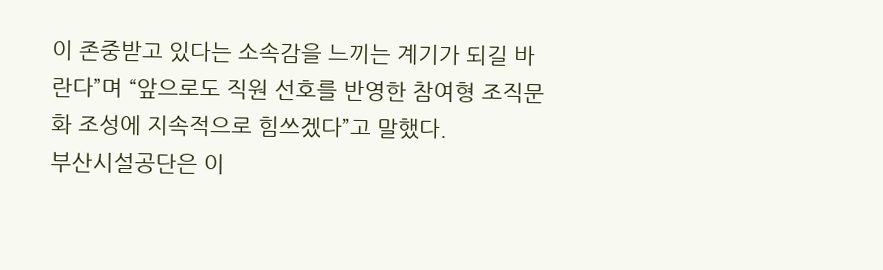이 존중받고 있다는 소속감을 느끼는 계기가 되길 바란다”며 “앞으로도 직원 선호를 반영한 참여형 조직문화 조성에 지속적으로 힘쓰겠다”고 말했다.
부산시설공단은 이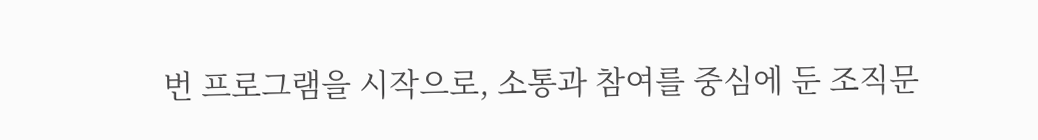번 프로그램을 시작으로, 소통과 참여를 중심에 둔 조직문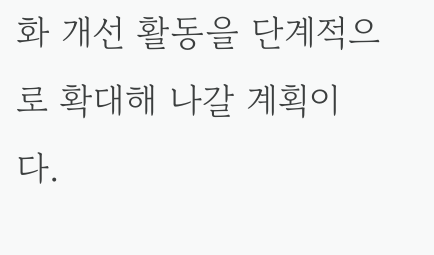화 개선 활동을 단계적으로 확대해 나갈 계획이다.